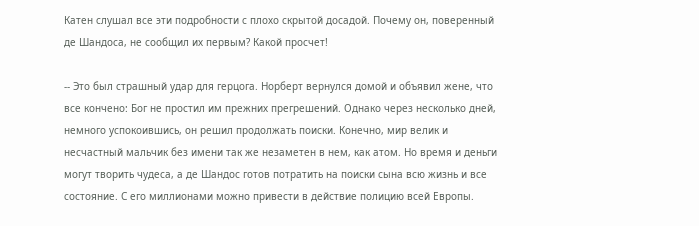Катен слушал все эти подробности с плохо скрытой досадой. Почему он, поверенный де Шандоса, не сообщил их первым? Какой просчет!

-- Это был страшный удар для герцога. Норберт вернулся домой и объявил жене, что все кончено: Бог не простил им прежних прегрешений. Однако через несколько дней, немного успокоившись, он решил продолжать поиски. Конечно, мир велик и несчастный мальчик без имени так же незаметен в нем, как атом. Но время и деньги могут творить чудеса, а де Шандос готов потратить на поиски сына всю жизнь и все состояние. С его миллионами можно привести в действие полицию всей Европы.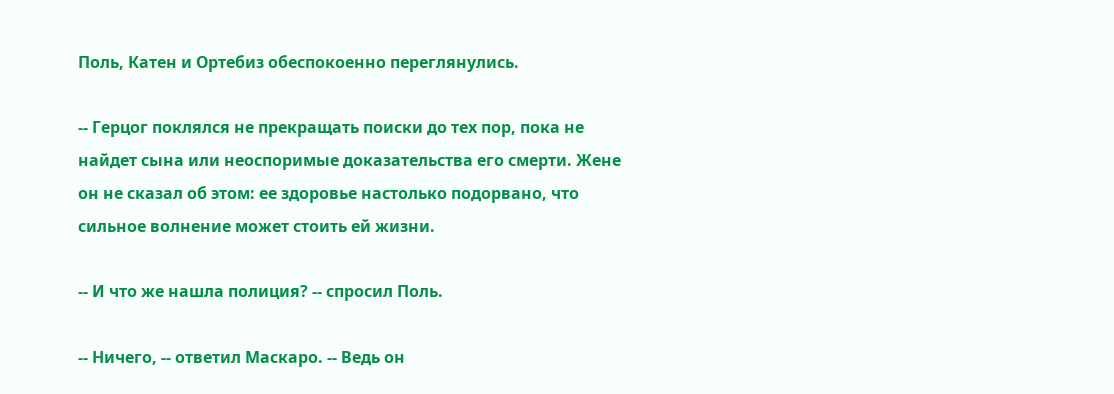Поль, Катен и Ортебиз обеспокоенно переглянулись.

-- Герцог поклялся не прекращать поиски до тех пор, пока не найдет сына или неоспоримые доказательства его смерти. Жене он не сказал об этом: ее здоровье настолько подорвано, что сильное волнение может стоить ей жизни.

-- И что же нашла полиция? -- спросил Поль.

-- Ничего, -- ответил Маскаро. -- Ведь он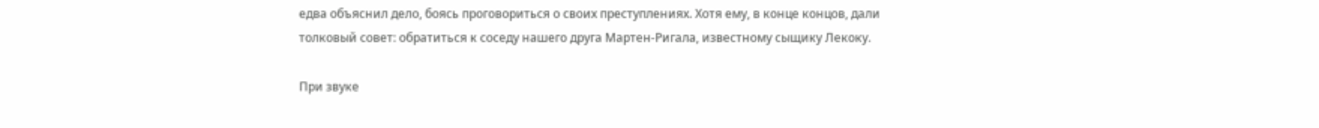едва объяснил дело, боясь проговориться о своих преступлениях. Хотя ему, в конце концов, дали толковый совет: обратиться к соседу нашего друга Мартен-Ригала, известному сыщику Лекоку.

При звуке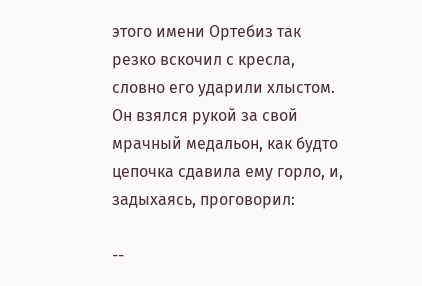этого имени Ортебиз так резко вскочил с кресла, словно его ударили хлыстом. Он взялся рукой за свой мрачный медальон, как будто цепочка сдавила ему горло, и, задыхаясь, проговорил:

--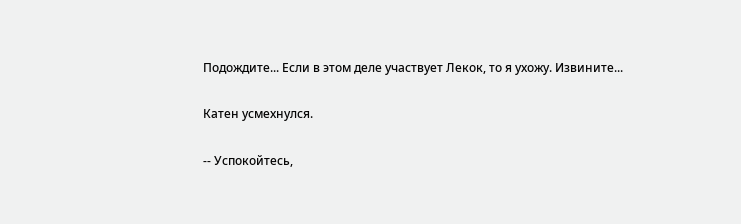Подождите... Если в этом деле участвует Лекок, то я ухожу. Извините...

Катен усмехнулся.

-- Успокойтесь,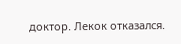доктор. Лекок отказался.